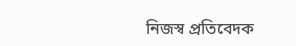নিজস্ব প্রতিবেদক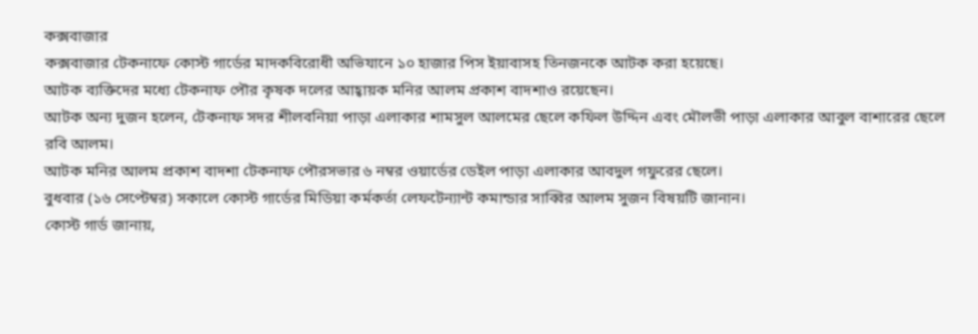কক্সবাজার
কক্সবাজার টেকনাফে কোস্ট গার্ডের মাদকবিরোধী অভিযানে ১০ হাজার পিস ইয়াবাসহ তিনজনকে আটক করা হয়েছে।
আটক ব্যক্তিদের মধ্যে টেকনাফ পৌর কৃষক দলের আহ্বায়ক মনির আলম প্রকাশ বাদশাও রয়েছেন।
আটক অন্য দুজন হলেন, টেকনাফ সদর শীলবনিয়া পাড়া এলাকার শামসুল আলমের ছেলে কফিল উদ্দিন এবং মৌলভী পাড়া এলাকার আবুল বাশারের ছেলে রবি আলম।
আটক মনির আলম প্রকাশ বাদশা টেকনাফ পৌরসভার ৬ নম্বর ওয়ার্ডের ডেইল পাড়া এলাকার আবদুল গফুরের ছেলে।
বুধবার (১৬ সেপ্টেম্বর) সকালে কোস্ট গার্ডের মিডিয়া কর্মকর্তা লেফটেন্যান্ট কমান্ডার সাব্বির আলম সুজন বিষয়টি জানান।
কোস্ট গার্ড জানায়,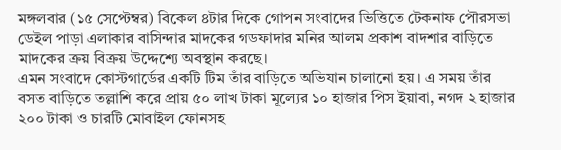মঙ্গলবার (১৫ সেপ্টেম্বর) বিকেল ৪টার দিকে গোপন সংবাদের ভিত্তিতে টেকনাফ পৌরসভা ডেইল পাড়া এলাকার বাসিন্দার মাদকের গডফাদার মনির আলম প্রকাশ বাদশার বাড়িতে মাদকের ক্রয় বিক্রয় উদ্দেশ্যে অবস্থান করছে।
এমন সংবাদে কোস্টগার্ডের একটি টিম তাঁর বাড়িতে অভিযান চালানো হয়। এ সময় তাঁর বসত বাড়িতে তল্লাশি করে প্রায় ৫০ লাখ টাকা মূল্যের ১০ হাজার পিস ইয়াবা, নগদ ২ হাজার ২০০ টাকা ও চারটি মোবাইল ফোনসহ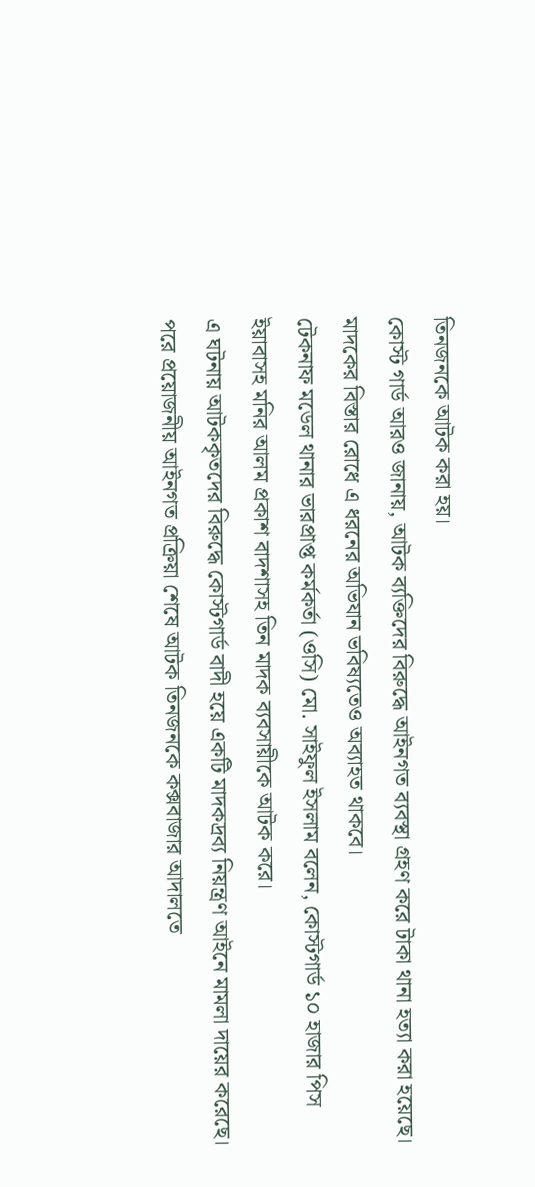তিনজনকে আটক করা হয়।
কোস্ট গার্ড আরও জানায়, আটক ব্যক্তিদের বিরুদ্ধে আইনগত ব্যবস্থা গ্রহণ করে টাকা থানা হত্যা করা হয়েছে।
মাদকের বিস্তার রোধে এ ধরনের অভিযান ভবিষ্যতেও অব্যাহত থাকবে।
টেকনাফ মডেল থানার ভারপ্রাপ্ত কর্মকর্তা (ওসি) মো. সাইফুল ইসলাম বলেন, কোস্টগার্ড ১০ হাজার পিস ইয়াবাসহ মনির আলম প্রকাশ বাদশাসহ তিন মাদক ব্যবসায়ীকে আটক করে।
এ ঘটনায় আটককৃতদের বিরুদ্ধে কোস্টগার্ড বাদী হয়ে একটি মাদকদ্রব্য নিয়ন্ত্রণ আইনে মামলা দায়ের করেছে।
পরে প্রয়োজনীয় আইনগত প্রক্রিয়া শেষে আটক তিনজনকে কক্সবাজার আদালতে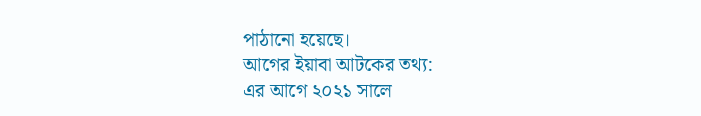পাঠানো হয়েছে।
আগের ইয়াবা আটকের তথ্য:
এর আগে ২০২১ সালে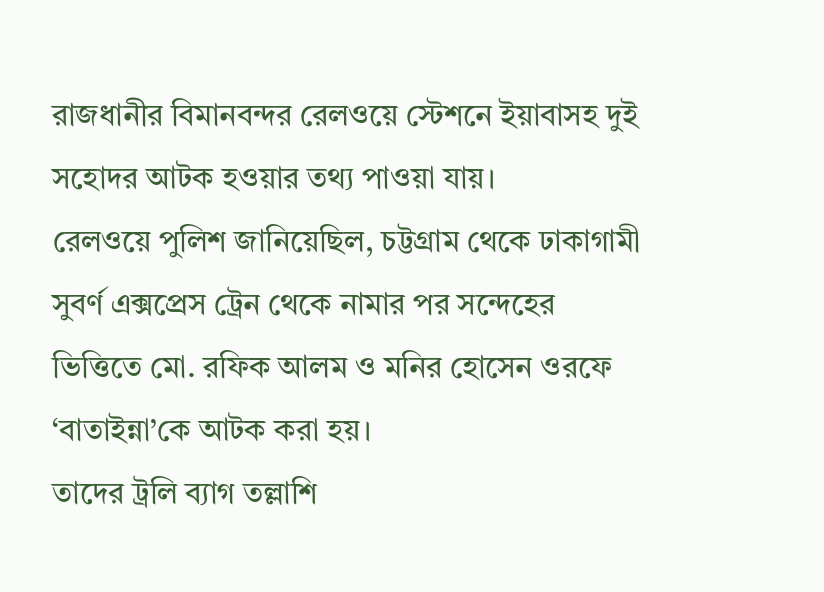রাজধানীর বিমানবন্দর রেলওয়ে স্টেশনে ইয়াবাসহ দুই সহোদর আটক হওয়ার তথ্য পাওয়া যায়।
রেলওয়ে পুলিশ জানিয়েছিল, চট্টগ্রাম থেকে ঢাকাগামী সুবর্ণ এক্সপ্রেস ট্রেন থেকে নামার পর সন্দেহের ভিত্তিতে মো. রফিক আলম ও মনির হোসেন ওরফে ‘বাতাইন্না’কে আটক করা হয়।
তাদের ট্রলি ব্যাগ তল্লাশি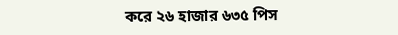করে ২৬ হাজার ৬৩৫ পিস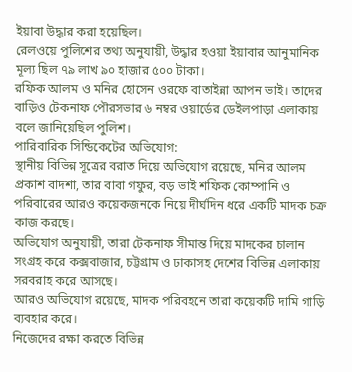ইয়াবা উদ্ধার করা হয়েছিল।
রেলওয়ে পুলিশের তথ্য অনুযায়ী, উদ্ধার হওয়া ইয়াবার আনুমানিক মূল্য ছিল ৭৯ লাখ ৯০ হাজার ৫০০ টাকা।
রফিক আলম ও মনির হোসেন ওরফে বাতাইন্না আপন ভাই। তাদের বাড়িও টেকনাফ পৌরসভার ৬ নম্বর ওয়ার্ডের ডেইলপাড়া এলাকায় বলে জানিয়েছিল পুলিশ।
পারিবারিক সিন্ডিকেটের অভিযোগ:
স্থানীয় বিভিন্ন সূত্রের বরাত দিয়ে অভিযোগ রয়েছে, মনির আলম প্রকাশ বাদশা, তার বাবা গফুর, বড় ভাই শফিক কোম্পানি ও পরিবারের আরও কয়েকজনকে নিয়ে দীর্ঘদিন ধরে একটি মাদক চক্র কাজ করছে।
অভিযোগ অনুযায়ী, তারা টেকনাফ সীমান্ত দিয়ে মাদকের চালান সংগ্রহ করে কক্সবাজার, চট্টগ্রাম ও ঢাকাসহ দেশের বিভিন্ন এলাকায় সরবরাহ করে আসছে।
আরও অভিযোগ রয়েছে, মাদক পরিবহনে তারা কয়েকটি দামি গাড়ি ব্যবহার করে।
নিজেদের রক্ষা করতে বিভিন্ন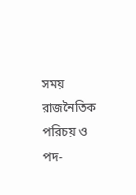সময় রাজনৈতিক পরিচয় ও পদ-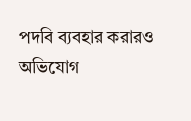পদবি ব্যবহার করারও অভিযোগ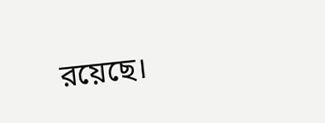রয়েছে।